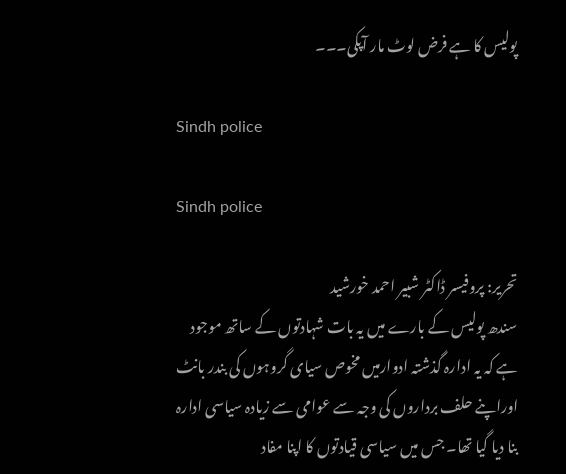پولیس کا ہے فرض لوٹ مار آپکی۔۔۔

Sindh police

Sindh police

تحریر: پروفیسر ڈاکٹر شبیر احمد خورشید
سندھ پولیس کے بارے میں یہ بات شہادتوں کے ساتھ موجود ہے کہ یہ ادارہ گذشتہ ادوارمیں مخوص سیای گروہوں کی بندر بانٹ اوراپنے حلف برداروں کی وجہ سے عوامی سے زیادہ سیاسی ادارہ بنا دیا گیا تھا۔ جس میں سیاسی قیادتوں کا اپنا مفاد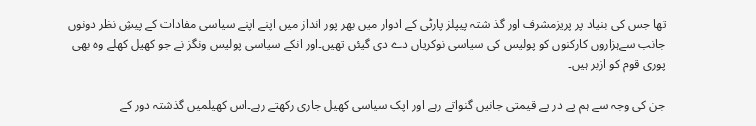تھا جس کی بنیاد پر پریزمشرف اور گذ شتہ پیپلز پارٹی کے ادوار میں بھر پور انداز میں اپنے اپنے سیاسی مفادات کے پیشِ نظر دونوں جانب سےہزاروں کارکنوں کو پولیس کی سیاسی نوکریاں دے دی گیئں تھیں۔اور انکے سیاسی پولیس ونگز نے جو کھیل کھلے وہ بھی پوری قوم کو ازبر ہیں۔

جن کی وجہ سے ہم پے در پے قیمتی جانیں گنواتے رہے اور اپک سیاسی کھیل جاری رکھتے رہے۔اس کھیلمیں گذشتہ دور کے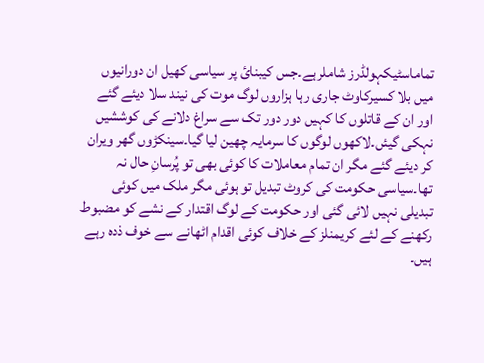تماماسٹیکہولڈرز شاملرہے۔جس کیبنائ پر سیاسی کھیل ان دورانیوں میں بلا کسیرکاوٹ جاری رہا ہزاروں لوگ موت کی نیند سلا دیئے گئے اور ان کے قاتلوں کا کہیں دور دور تک سے سراغ دلانے کی کوششیں نہکی گیئں۔لاکھوں لوگوں کا سرمایہ چھین لیا گیا۔سینکڑوں گھر ویران کر دیئے گئے مگر ان تمام معاملات کا کوئی بھی تو پُرسانِ حال نہ تھا۔سیاسی حکومت کی کروٹ تبدیل تو ہوئی مگر ملک میں کوئی تبدیلی نہیں لائی گئی اور حکومت کے لوگ اقتدار کے نشے کو مضبوط رکھنے کے لئے کریمنلز کے خلاف کوئی اقدام اٹھانے سے خوف ذدہ رہے ہیں۔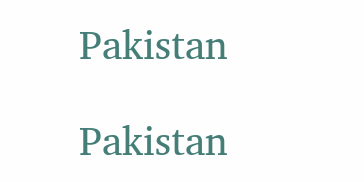Pakistan

Pakistan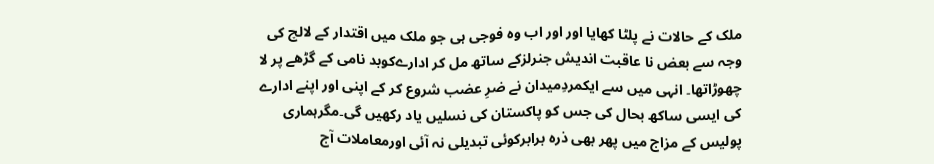ملک کے حالات نے پلٹا کھایا اور اور اب وہ فوجی ہی جو ملک میں اقتدار کے لالچ کی وجہ سے بعض نا عاقبت اندیش جنرلزکے ساتھ مل کر ادارےکوبد نامی کے گڑھے پر لا چھوڑاتھا۔ انہی میں سے ایکمردِمیدان نے ضرِ عضب شروع کر کے اپنی اور اپنے ادارے کی ایسی ساکھ بحال کی جس کو پاکستان کی نسلیں یاد رکھیں گی۔مگرہماری پولیس کے مزاج میں پھر بھی ذرہ برابرکوئی تبدیلی نہ آئی اورمعاملات آج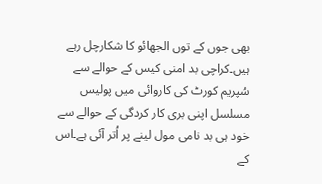بھی جوں کے توں الجھائو کا شکارچل رہے ہیں۔کراچی بد امنی کیس کے حوالے سے سُپریم کورٹ کی کاروائی میں پولیس مسلسل اپنی بری کار کردگی کے حوالے سے خود ہی بد نامی مول لینے پر اُتر آئی ہے۔اس کے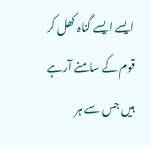ایسے ایسے گناہ کھل کر قوم کے سامنے آرہے ہیں جس سے ہر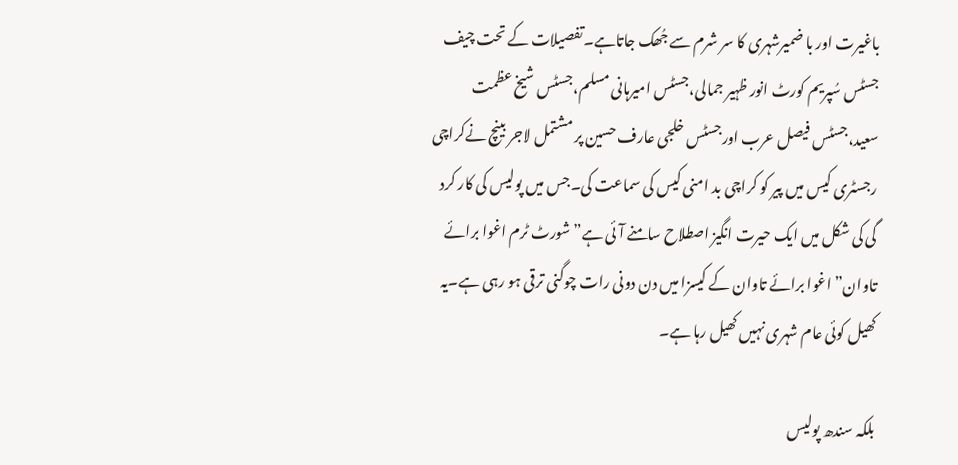باغیرت اور با ضمیرشہری کا سر شرم سے جُھک جاتاہے۔تفصیلات کے تحت چیف جسٹس سُپریم کورٹ انور ظہیر جمالی،جسٹس امیرہانی مسلم،جسٹس شیخ عظمت سعید،جسٹس فیصل عرب اورجسٹس خلجی عارف حسین پر مشتمل لاجر بینچ نےکراچی رجسٹری کیس میں پیر کو کراچی بد امنی کیس کی سماعت کی۔جس میں پولیس کی کار کرد گی کی شکل میں ایک حیرت انگیز اصطلاح سامنے آئی ہے”شورٹ ٹرم اغوا برائے تاوان”اغوا برائے تاوان کے کیسزا میں دن دونی رات چوگنی ترقی ہو رہی ہے۔یہ کھیل کوئی عام شہری نہیں کھیل رہا ہے۔

بلکہ سندھ پولیس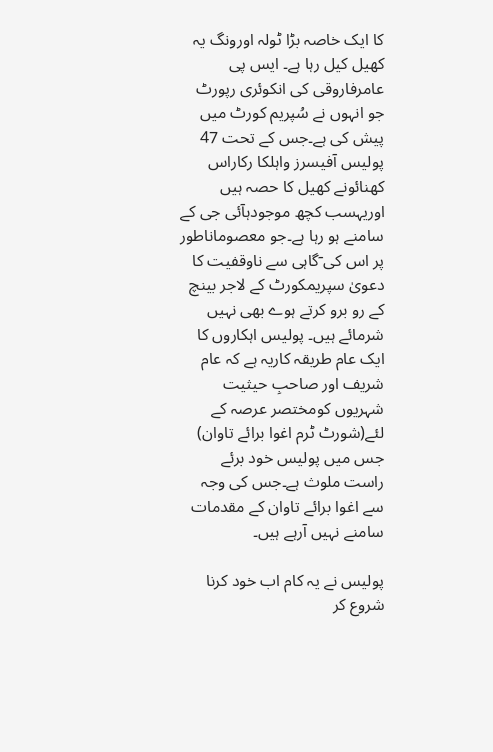کا ایک خاصہ بڑا ٹولہ اورونگ یہ کھیل کیل رہا ہے۔ ایس پی عامرفاروقی کی انکوئری رپورٹ جو انہوں نے سُپریم کورٹ میں پیش کی ہے۔جس کے تحت 47 پولیس آفیسرز واہلکا رکاراس کھنائونے کھیل کا حصہ ہیں اوریہسب کچھ موجودہآئی جی کے سامنے ہو رہا ہے۔جو معصوماناطور پر اس کی ۤگاہی سے ناوقفیت کا دعویٰ سپریمکورٹ کے لاجر بینچ کے رو برو کرتے ہوے بھی نہیں شرمائے ہیں۔ پولیس اہکاروں کا ایک عام طریقہ کاریہ ہے کہ عام شریف اور صاحبِ حیثیت شہریوں کومختصر عرصہ کے لئے(شورٹ ٹرم اغوا برائے تاوان) جس میں پولیس خود برئے راست ملوث ہے۔جس کی وجہ سے اغوا برائے تاوان کے مقدمات سامنے نہیں آرہے ہیں۔

پولیس نے یہ کام اب خود کرنا شروع کر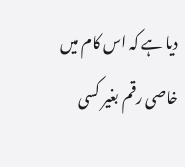دیا ہے کہ اس کام میں خاصی رقم بغیر کسی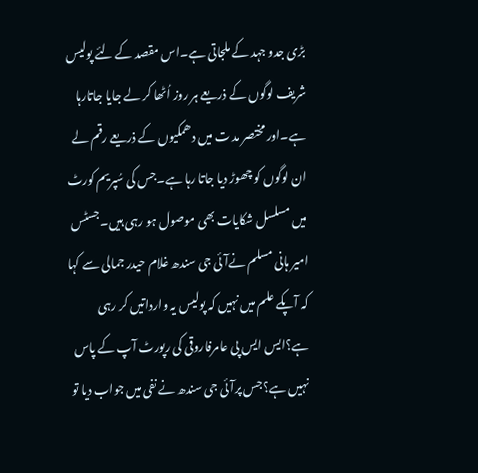بڑی جدو جہد کے ملجاتی ہے۔اس مقصد کے لئے پولیس شریف لوگوں کے ذریعے ہر روز اُٹھا کر لے جایا جاتارہا ہے۔اور مختصر مد ت میں دھمکیوں کے ذریعے رقم لے ان لوگوں کو چھوڑ دیا جاتا رہا ہے۔جس کی سُپریم کورٹ میں مسلسل شکایات بھی موصول ہو رہی ہیں۔جسٹس امیر ہانی مسلم نےآئی جی سندھ غلام حیدر جمالی سے کہا کہ آپکے علم میں نہیں کہ پولیس یہ وارداتیں کر رہی ہے؟ایس ایس پی عامرفاروقی کی رپورٹ آپ کے پاس نہیں ہے؟جس پرآئی جی سندھ نے نفی میں جواب دیا تو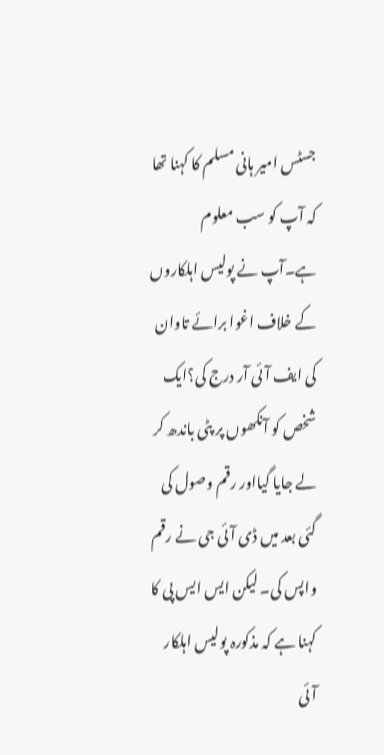جسٹس امیر ہانی مسلم کا کہنا تھا کہ آپ کو سب معلوم ہے۔آپ نے پولیس اہلکاروں کے خلاف اغوا برائے تاوان کی ایف آئی آر درج کی؟ایک شخص کو آنکھوں پر پٹی باندھ کر لے جایا گیااور رقم وصول کی گئی بعد میں ڈی آئی جی نے رقم واپس کی۔ لیکن ایس ایس پی کا کہنا ہے کہ مذکورہ پولیس اہلکار آئی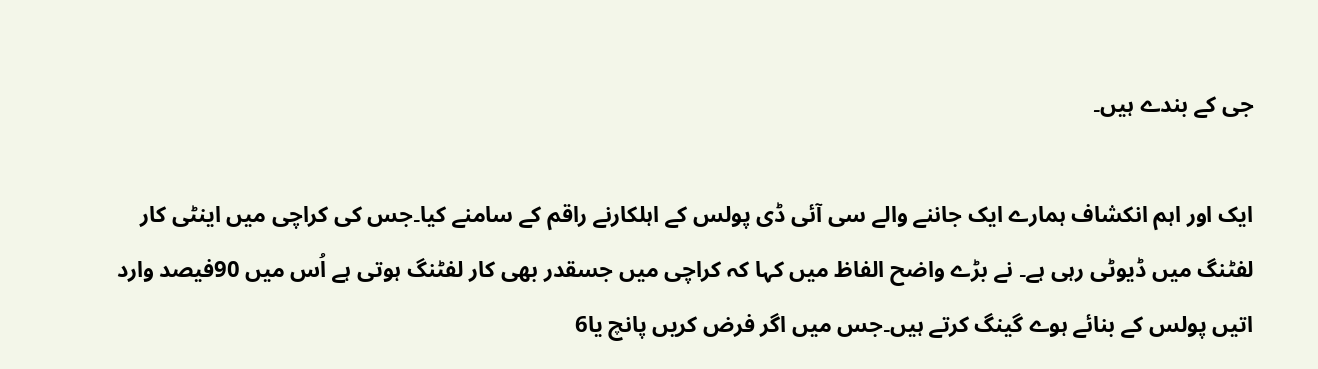جی کے بندے ہیں۔

ایک اور اہم انکشاف ہمارے ایک جاننے والے سی آئی ڈی پولس کے اہلکارنے راقم کے سامنے کیا۔جس کی کراچی میں اینٹی کار لفٹنگ میں ڈیوٹی رہی ہے۔ نے بڑے واضح الفاظ میں کہا کہ کراچی میں جسقدر بھی کار لفٹنگ ہوتی ہے اُس میں 90فیصد وارد اتیں پولس کے بنائے ہوے گینگ کرتے ہیں۔جس میں اگر فرض کریں پانچ یا6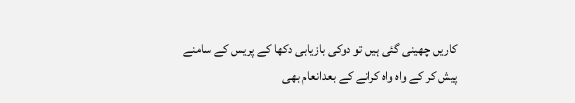کاریں چھینی گئی ہیں تو دوکی بازیابی دکھا کے پریس کے سامنے پیش کر کے واہ واہ کرانے کے بعدانعام بھی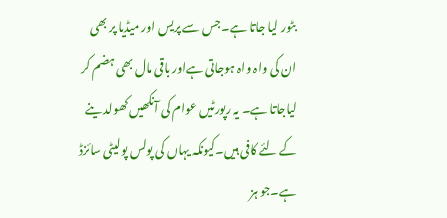بٹور لیا جاتا ہے۔جس سے پریس اور میڈیا پر بھی ان کی واہ واہ ہوجاتی ہےاور باقی مال بھی ہضم کر لیاجاتا ہے۔ یہ رپورٹیں عوام کی آنکھیں کھولد ینے کے لئے کافی ہیں۔کیونکہ یہاں کی پولس پولیٹی سائزڈ ہے۔جو ہز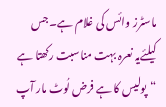ماسٹرز وائس کی غلام ہے۔جس کیلئےیہ نعرہ بہت مناسبت رکھتا ہے “پولیس کا ہے فرض لُوٹ مار آپ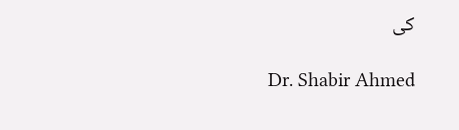کی

Dr. Shabir Ahmed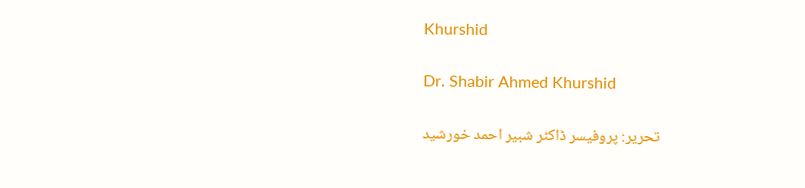Khurshid

Dr. Shabir Ahmed Khurshid

تحریر: پروفیسر ڈاکٹر شبیر احمد خورشید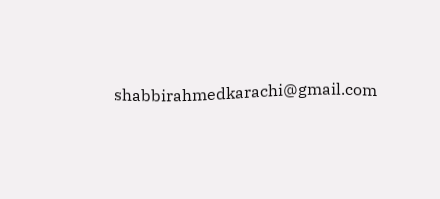shabbirahmedkarachi@gmail.com